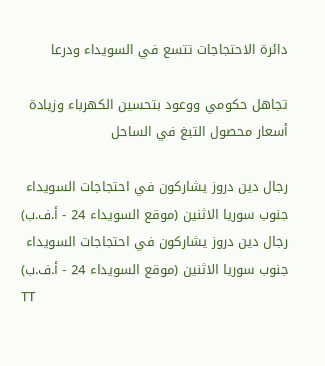دائرة الاحتجاجات تتسع في السويداء ودرعا

تجاهل حكومي ووعود بتحسين الكهرباء وزيادة أسعار محصول التبغ في الساحل

رجال دين دروز يشاركون في احتجاجات السويداء جنوب سوريا الاثنين (موقع السويداء 24 - أ.ف.ب)
رجال دين دروز يشاركون في احتجاجات السويداء جنوب سوريا الاثنين (موقع السويداء 24 - أ.ف.ب)
TT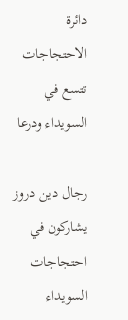دائرة الاحتجاجات تتسع في السويداء ودرعا

رجال دين دروز يشاركون في احتجاجات السويداء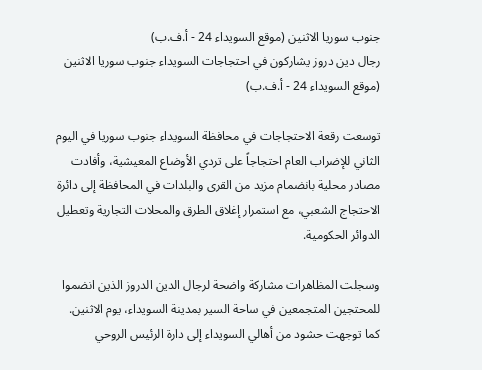جنوب سوريا الاثنين (موقع السويداء 24 - أ.ف.ب)
رجال دين دروز يشاركون في احتجاجات السويداء جنوب سوريا الاثنين (موقع السويداء 24 - أ.ف.ب)

توسعت رقعة الاحتجاجات في محافظة السويداء جنوب سوريا في اليوم الثاني للإضراب العام احتجاجاً على تردي الأوضاع المعيشية، وأفادت مصادر محلية بانضمام مزيد من القرى والبلدات في المحافظة إلى دائرة الاحتجاج الشعبي، مع استمرار إغلاق الطرق والمحلات التجارية وتعطيل الدوائر الحكومية.

وسجلت المظاهرات مشاركة واضحة لرجال الدين الدروز الذين انضموا للمحتجين المتجمعين في ساحة السير بمدينة السويداء، يوم الاثنين. كما توجهت حشود من أهالي السويداء إلى دارة الرئيس الروحي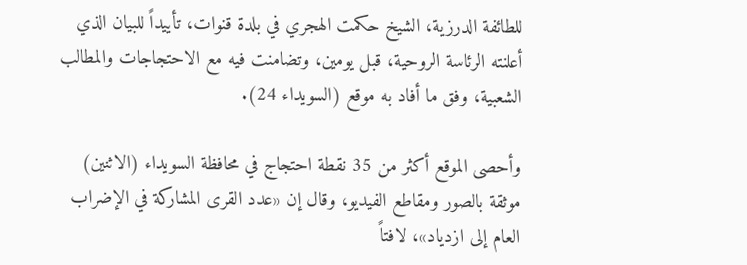للطائفة الدرزية، الشيخ حكمت الهجري في بلدة قنوات، تأييداً للبيان الذي أعلنته الرئاسة الروحية، قبل يومين، وتضامنت فيه مع الاحتجاجات والمطالب الشعبية، وفق ما أفاد به موقع (السويداء 24).

وأحصى الموقع أكثر من 35 نقطة احتجاج في محافظة السويداء (الاثنين) موثقة بالصور ومقاطع الفيديو، وقال إن «عدد القرى المشاركة في الإضراب العام إلى ازدياد»، لافتاً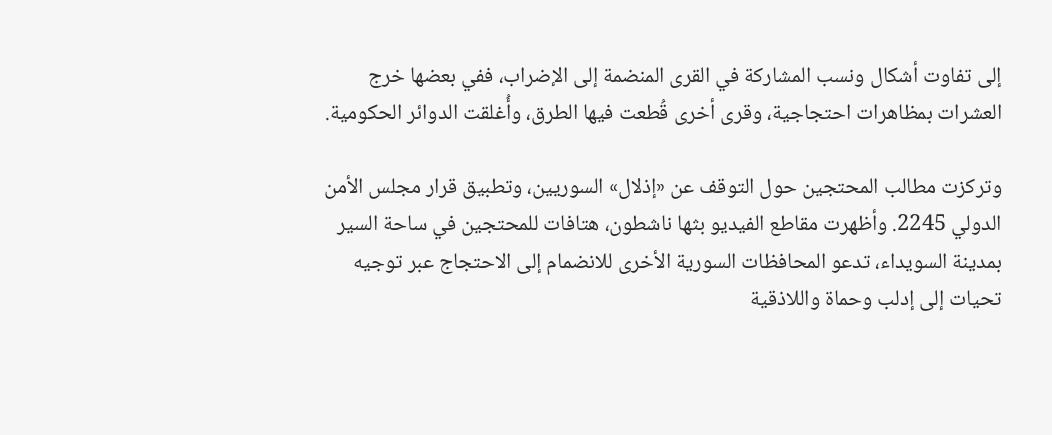إلى تفاوت أشكال ونسب المشاركة في القرى المنضمة إلى الإضراب، ففي بعضها خرج العشرات بمظاهرات احتجاجية، وقرى أخرى قُطعت فيها الطرق، وأُغلقت الدوائر الحكومية.

وتركزت مطالب المحتجين حول التوقف عن «إذلال» السوريين، وتطبيق قرار مجلس الأمن الدولي 2245. وأظهرت مقاطع الفيديو بثها ناشطون، هتافات للمحتجين في ساحة السير بمدينة السويداء، تدعو المحافظات السورية الأخرى للانضمام إلى الاحتجاج عبر توجيه تحيات إلى إدلب وحماة واللاذقية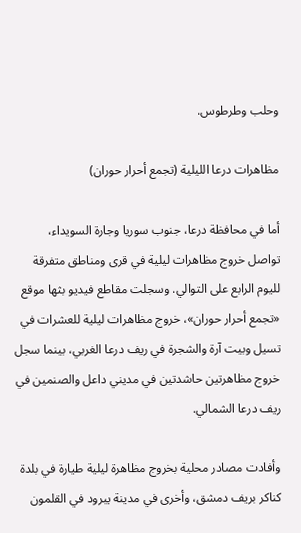وحلب وطرطوس.

مظاهرات درعا الليلية (تجمع أحرار حوران)

أما في محافظة درعا، جنوب سوريا وجارة السويداء، تواصل خروج مظاهرات ليلية في قرى ومناطق متفرقة لليوم الرابع على التوالي. وسجلت مقاطع فيديو بثها موقع «تجمع أحرار حوران»، خروج مظاهرات ليلية للعشرات في تسيل وبيت آرة والشجرة في ريف درعا الغربي، بينما سجل خروج مظاهرتين حاشدتين في مديني داعل والصنمين في ريف درعا الشمالي.

وأفادت مصادر محلية بخروج مظاهرة ليلية طيارة في بلدة كناكر بريف دمشق، وأخرى في مدينة يبرود في القلمون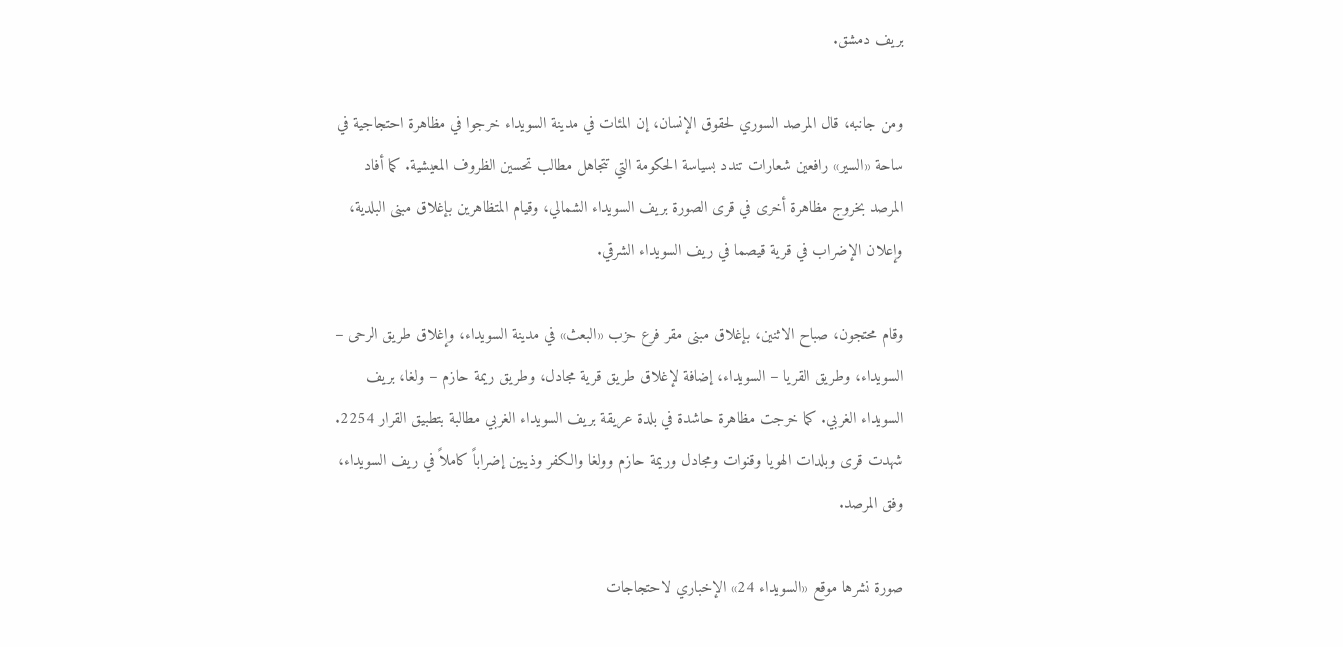بريف دمشق.

ومن جانبه، قال المرصد السوري لحقوق الإنسان، إن المئات في مدينة السويداء خرجوا في مظاهرة احتجاجية في ساحة «السير» رافعين شعارات تندد بسياسة الحكومة التي تتجاهل مطالب تحسين الظروف المعيشية. كما أفاد المرصد بخروج مظاهرة أخرى في قرى الصورة بريف السويداء الشمالي، وقيام المتظاهرين بإغلاق مبنى البلدية، وإعلان الإضراب في قرية قيصما في ريف السويداء الشرقي.

وقام محتجون، صباح الاثنين، بإغلاق مبنى مقر فرع حزب «البعث» في مدينة السويداء، وإغلاق طريق الرحى – السويداء، وطريق القريا – السويداء، إضافة لإغلاق طريق قرية مجادل، وطريق ريمة حازم – ولغا، بريف السويداء الغربي. كما خرجت مظاهرة حاشدة في بلدة عريقة بريف السويداء الغربي مطالبة بتطبيق القرار 2254. شهدت قرى وبلدات الهويا وقنوات ومجادل وريمة حازم وولغا والكفر وذيبين إضراباً كاملاً في ريف السويداء، وفق المرصد.

صورة نشرها موقع «السويداء 24» الإخباري لاحتجاجات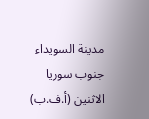مدينة السويداء جنوب سوريا الاثنين (أ.ف.ب)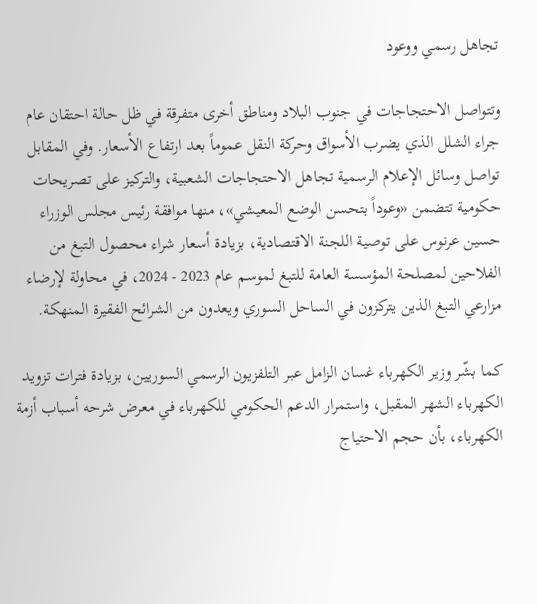تجاهل رسمي ووعود

وتتواصل الاحتجاجات في جنوب البلاد ومناطق أخرى متفرقة في ظل حالة احتقان عام جراء الشلل الذي يضرب الأسواق وحركة النقل عموماً بعد ارتفاع الأسعار. وفي المقابل تواصل وسائل الإعلام الرسمية تجاهل الاحتجاجات الشعبية، والتركيز على تصريحات حكومية تتضمن «وعوداً بتحسن الوضع المعيشي»، منها موافقة رئيس مجلس الوزراء حسين عرنوس على توصية اللجنة الاقتصادية، بزيادة أسعار شراء محصول التبغ من الفلاحين لمصلحة المؤسسة العامة للتبغ لموسم عام 2023 - 2024، في محاولة لإرضاء مزارعي التبغ الذين يتركزون في الساحل السوري ويعدون من الشرائح الفقيرة المنهكة.

كما بشّر وزير الكهرباء غسان الزامل عبر التلفزيون الرسمي السوريين، بزيادة فترات تزويد الكهرباء الشهر المقبل، واستمرار الدعم الحكومي للكهرباء في معرض شرحه أسباب أزمة الكهرباء، بأن حجم الاحتياج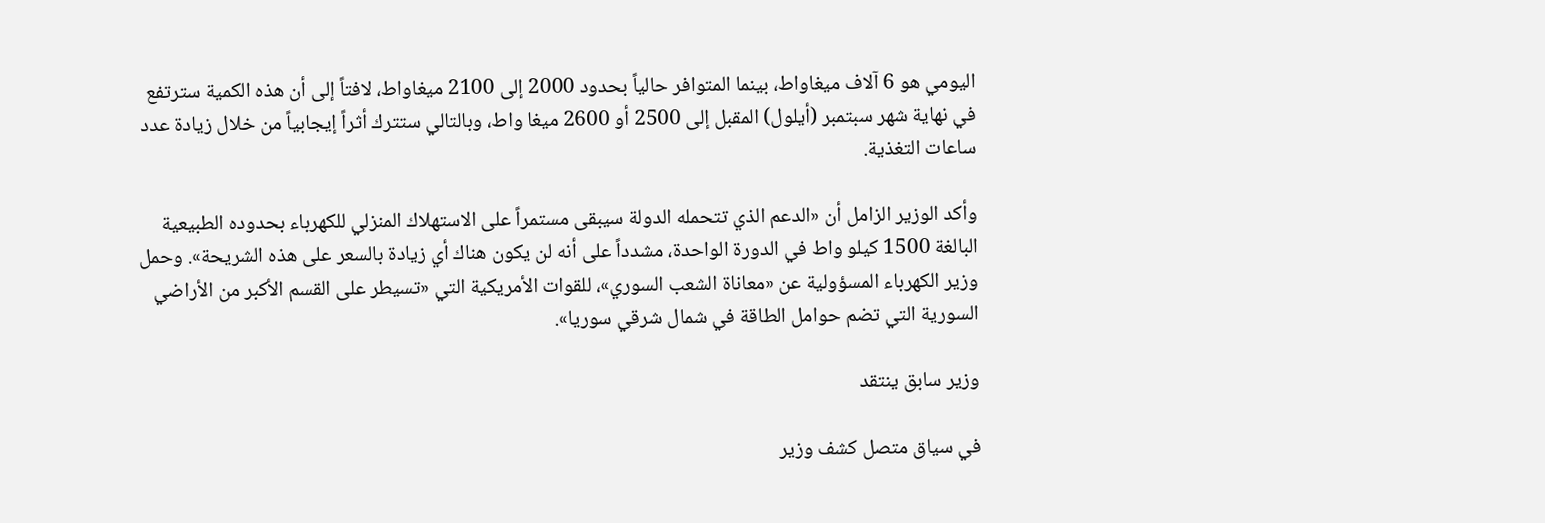اليومي هو 6 آلاف ميغاواط، بينما المتوافر حالياً بحدود 2000 إلى 2100 ميغاواط، لافتاً إلى أن هذه الكمية سترتفع في نهاية شهر سبتمبر (أيلول) المقبل إلى 2500 أو 2600 ميغا واط، وبالتالي ستترك أثراً إيجابياً من خلال زيادة عدد ساعات التغذية.

وأكد الوزير الزامل أن «الدعم الذي تتحمله الدولة سيبقى مستمراً على الاستهلاك المنزلي للكهرباء بحدوده الطبيعية البالغة 1500 كيلو واط في الدورة الواحدة، مشدداً على أنه لن يكون هناك أي زيادة بالسعر على هذه الشريحة». وحمل وزير الكهرباء المسؤولية عن «معاناة الشعب السوري»، للقوات الأمريكية التي «تسيطر على القسم الأكبر من الأراضي السورية التي تضم حوامل الطاقة في شمال شرقي سوريا».

وزير سابق ينتقد

في سياق متصل كشف وزير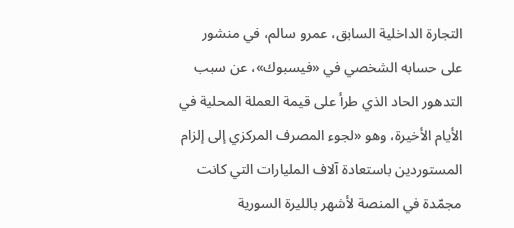التجارة الداخلية السابق، عمرو سالم، في منشور على حسابه الشخصي في «فيسبوك»، عن سبب التدهور الحاد الذي طرأ على قيمة العملة المحلية في الأيام الأخيرة، وهو «لجوء المصرف المركزي إلى إلزام المستوردين باستعادة آلاف المليارات التي كانت مجمّدة في المنصة لأشهر بالليرة السورية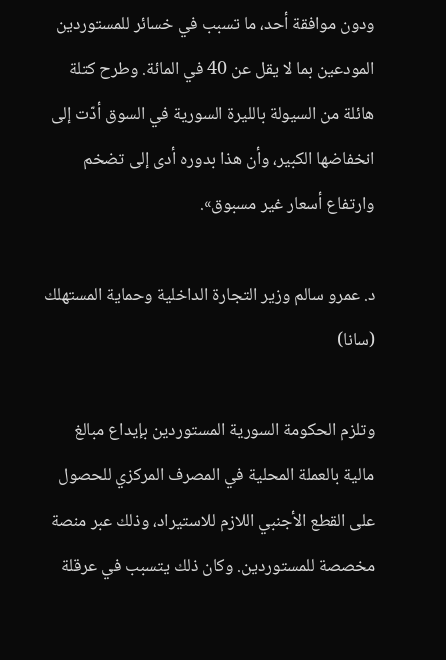ودون موافقة أحد، ما تسبب في خسائر للمستوردين المودعين بما لا يقل عن 40 في المائة. وطرح كتلة هائلة من السيولة بالليرة السورية في السوق أدّت إلى انخفاضها الكبير، وأن هذا بدوره أدى إلى تضخم وارتفاع أسعار غير مسبوق».

د. عمرو سالم وزير التجارة الداخلية وحماية المستهلك (سانا)

وتلزم الحكومة السورية المستوردين بإيداع مبالغ مالية بالعملة المحلية في المصرف المركزي للحصول على القطع الأجنبي اللازم للاستيراد، وذلك عبر منصة مخصصة للمستوردين. وكان ذلك يتسبب في عرقلة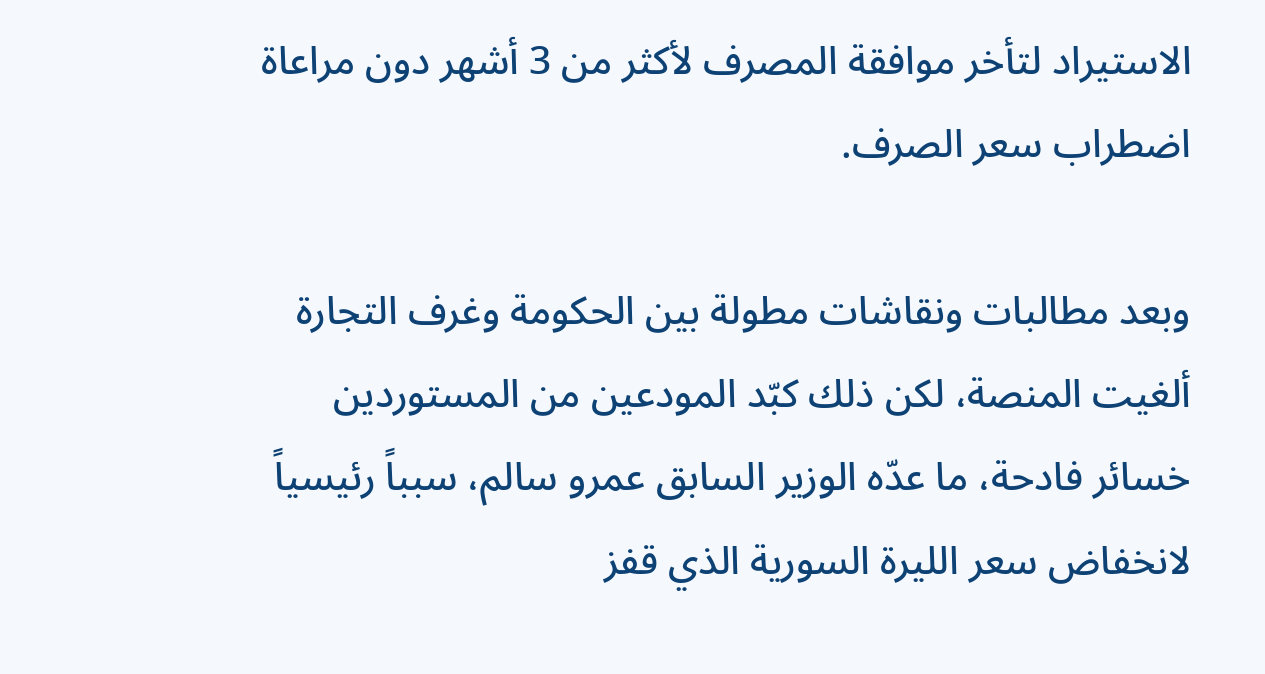الاستيراد لتأخر موافقة المصرف لأكثر من 3 أشهر دون مراعاة اضطراب سعر الصرف.

وبعد مطالبات ونقاشات مطولة بين الحكومة وغرف التجارة ألغيت المنصة، لكن ذلك كبّد المودعين من المستوردين خسائر فادحة، ما عدّه الوزير السابق عمرو سالم، سبباً رئيسياً لانخفاض سعر الليرة السورية الذي قفز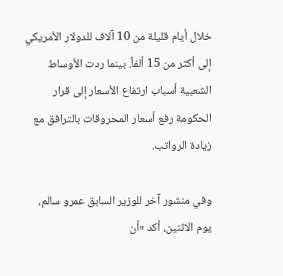خلال أيام قليلة من 10 آلاف للدولار الأمريكي إلى أكثر من 15 ألفاً. بينما ردت الأوساط الشعبية أسباب ارتفاع الأسعار إلى قرار الحكومة رفع أسعار المحروقات بالترافق مع زيادة الرواتب.

وفي منشور آخر للوزير السابق عمرو سالم، يوم الاثنين، أكد «أن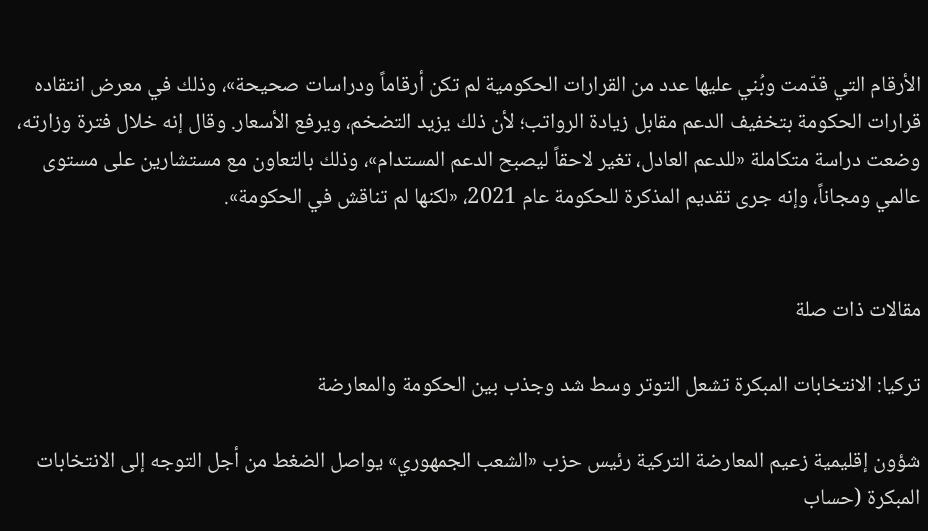الأرقام التي قدّمت وبُني عليها عدد من القرارات الحكومية لم تكن أرقاماً ودراسات صحيحة»، وذلك في معرض انتقاده قرارات الحكومة بتخفيف الدعم مقابل زيادة الرواتب؛ لأن ذلك يزيد التضخم، ويرفع الأسعار. وقال إنه خلال فترة وزارته، وضعت دراسة متكاملة «للدعم العادل، تغير لاحقاً ليصبح الدعم المستدام»، وذلك بالتعاون مع مستشارين على مستوى عالمي ومجاناً، وإنه جرى تقديم المذكرة للحكومة عام 2021، «لكنها لم تناقش في الحكومة».


مقالات ذات صلة

تركيا: الانتخابات المبكرة تشعل التوتر وسط شد وجذب بين الحكومة والمعارضة

شؤون إقليمية زعيم المعارضة التركية رئيس حزب «الشعب الجمهوري» يواصل الضغط من أجل التوجه إلى الانتخابات المبكرة (حساب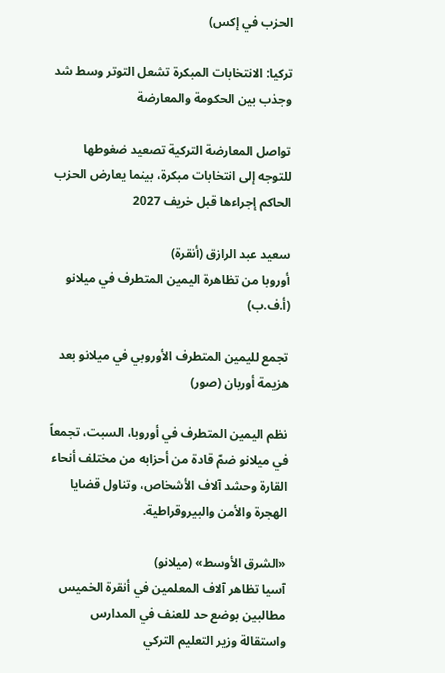الحزب في إكس)

تركيا: الانتخابات المبكرة تشعل التوتر وسط شد وجذب بين الحكومة والمعارضة

تواصل المعارضة التركية تصعيد ضغوطها للتوجه إلى انتخابات مبكرة، بينما يعارض الحزب الحاكم إجراءها قبل خريف 2027

سعيد عبد الرازق (أنقرة)
أوروبا من تظاهرة اليمين المتطرف في ميلانو (أ.ف.ب)

تجمع لليمين المتطرف الأوروبي في ميلانو بعد هزيمة أوربان (صور)

نظم اليمين المتطرف في أوروبا، السبت، تجمعاً في ميلانو ضمّ قادة من أحزابه من مختلف أنحاء القارة وحشد آلاف الأشخاص، وتناول قضايا الهجرة والأمن والبيروقراطية.

«الشرق الأوسط» (ميلانو)
آسيا تظاهر آلاف المعلمين في أنقرة الخميس مطالبين بوضع حد للعنف في المدارس واستقالة وزير التعليم التركي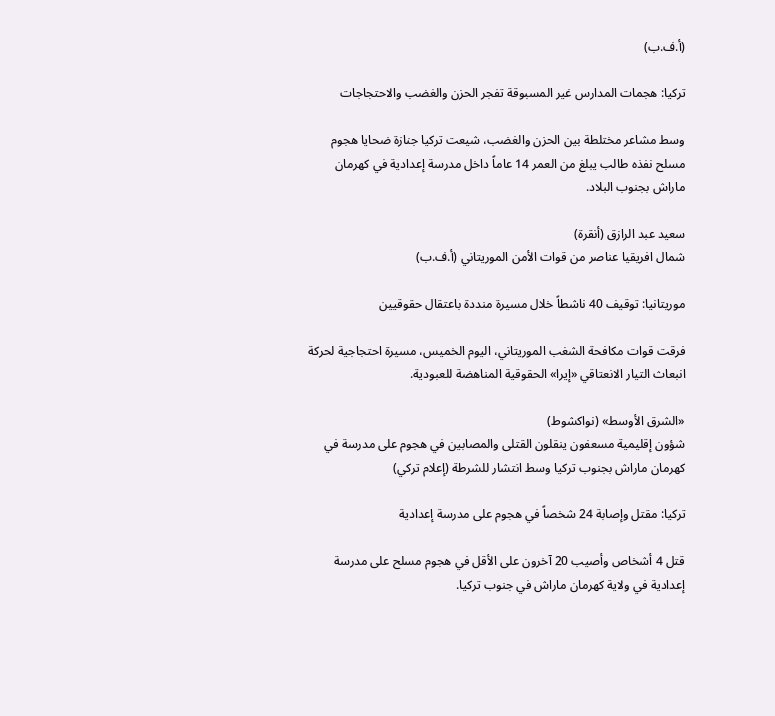(أ.ف.ب)

تركيا: هجمات المدارس غير المسبوقة تفجر الحزن والغضب والاحتجاجات

وسط مشاعر مختلطة بين الحزن والغضب، شيعت تركيا جنازة ضحايا هجوم مسلح نفذه طالب يبلغ من العمر 14 عاماً داخل مدرسة إعدادية في كهرمان ماراش بجنوب البلاد.

سعيد عبد الرازق (أنقرة)
شمال افريقيا عناصر من قوات الأمن الموريتاني (أ.ف.ب)

موريتانيا: توقيف 40 ناشطاً خلال مسيرة منددة باعتقال حقوقيين

فرقت قوات مكافحة الشغب الموريتاني، اليوم الخميس، مسيرة احتجاجية لحركة انبعاث التيار الانعتاقي «إيرا» الحقوقية المناهضة للعبودية.

«الشرق الأوسط» (نواكشوط)
شؤون إقليمية مسعفون ينقلون القتلى والمصابين في هجوم على مدرسة في كهرمان ماراش بجنوب تركيا وسط انتشار للشرطة (إعلام تركي)

تركيا: مقتل وإصابة 24 شخصاً في هجوم على مدرسة إعدادية

قتل 4 أشخاص وأصيب 20 آخرون على الأقل في هجوم مسلح على مدرسة إعدادية في ولاية كهرمان ماراش في جنوب تركيا.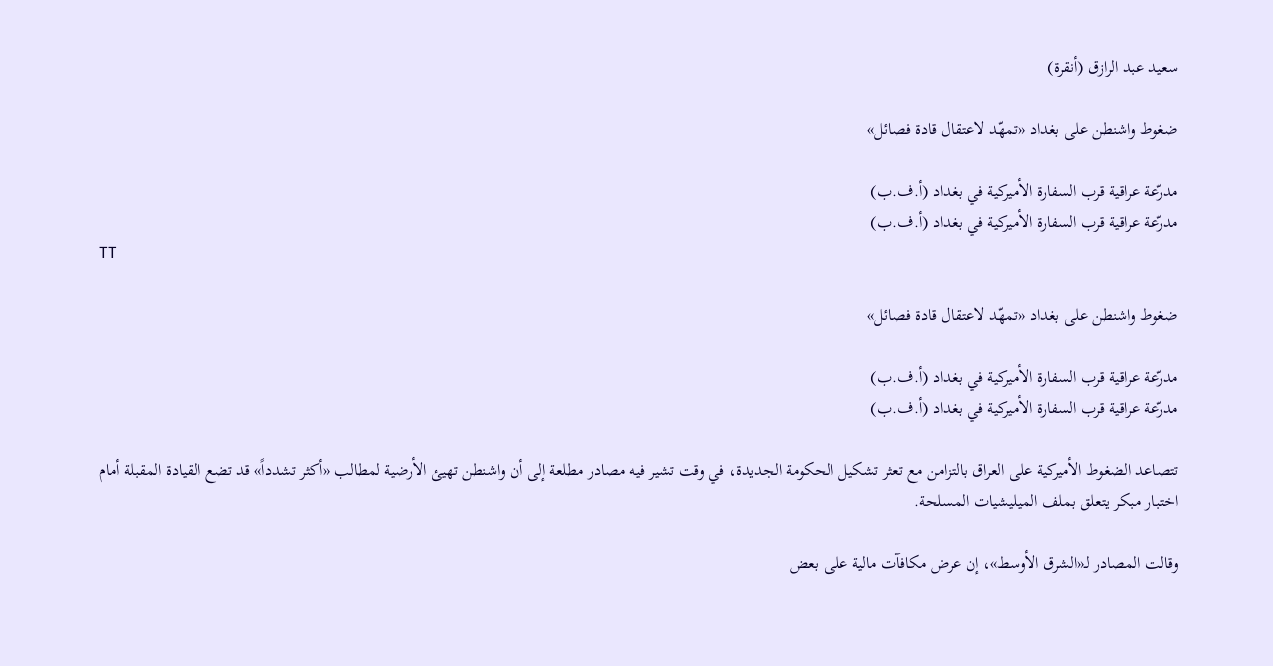سعيد عبد الرازق (أنقرة)

ضغوط واشنطن على بغداد «تمهّد لاعتقال قادة فصائل»

مدرّعة عراقية قرب السفارة الأميركية في بغداد (أ.ف.ب)
مدرّعة عراقية قرب السفارة الأميركية في بغداد (أ.ف.ب)
TT

ضغوط واشنطن على بغداد «تمهّد لاعتقال قادة فصائل»

مدرّعة عراقية قرب السفارة الأميركية في بغداد (أ.ف.ب)
مدرّعة عراقية قرب السفارة الأميركية في بغداد (أ.ف.ب)

تتصاعد الضغوط الأميركية على العراق بالتزامن مع تعثر تشكيل الحكومة الجديدة، في وقت تشير فيه مصادر مطلعة إلى أن واشنطن تهيئ الأرضية لمطالب «أكثر تشدداً» قد تضع القيادة المقبلة أمام اختبار مبكر يتعلق بملف الميليشيات المسلحة.

وقالت المصادر لـ«الشرق الأوسط»، إن عرض مكافآت مالية على بعض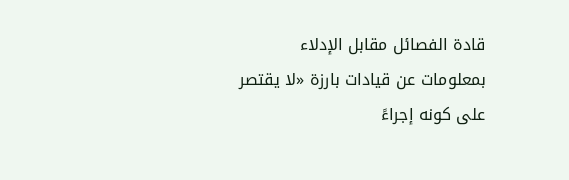قادة الفصائل مقابل الإدلاء بمعلومات عن قيادات بارزة «لا يقتصر على كونه إجراءً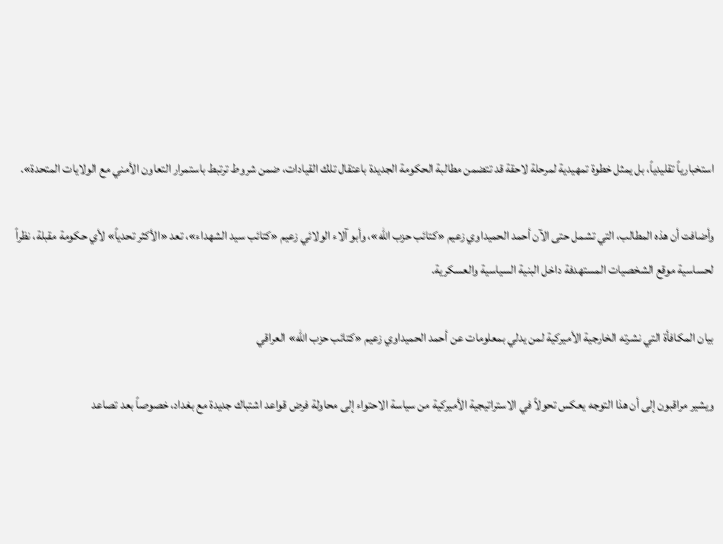استخبارياً تقليدياً، بل يمثل خطوة تمهيدية لمرحلة لاحقة قد تتضمن مطالبة الحكومة الجديدة باعتقال تلك القيادات، ضمن شروط ترتبط باستمرار التعاون الأمني مع الولايات المتحدة».

وأضافت أن هذه المطالب، التي تشمل حتى الآن أحمد الحميداوي زعيم «كتائب حزب الله»، وأبو آلاء الولائي زعيم «كتائب سيد الشهداء»، تعد «الأكثر تحدياً» لأي حكومة مقبلة، نظراً لحساسية موقع الشخصيات المستهدفة داخل البنية السياسية والعسكرية.

بيان المكافأة التي نشرته الخارجية الأميركية لمن يدلي بمعلومات عن أحمد الحميداوي زعيم «كتائب حزب الله» العراقي

ويشير مراقبون إلى أن هذا التوجه يعكس تحولاً في الاستراتيجية الأميركية من سياسة الاحتواء إلى محاولة فرض قواعد اشتباك جديدة مع بغداد، خصوصاً بعد تصاعد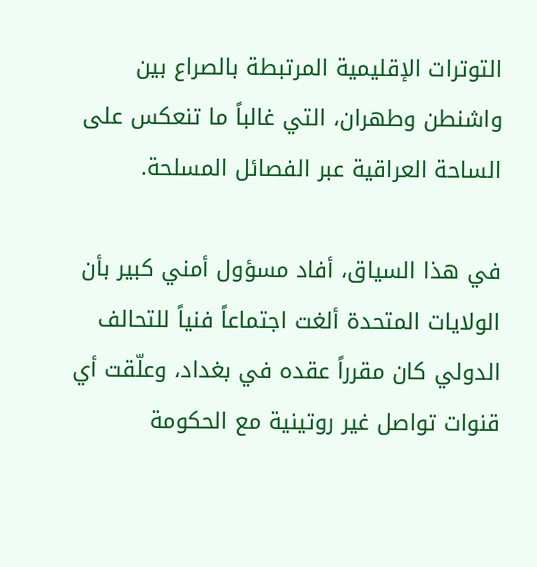التوترات الإقليمية المرتبطة بالصراع بين واشنطن وطهران، التي غالباً ما تنعكس على الساحة العراقية عبر الفصائل المسلحة.

في هذا السياق، أفاد مسؤول أمني كبير بأن الولايات المتحدة ألغت اجتماعاً فنياً للتحالف الدولي كان مقرراً عقده في بغداد، وعلّقت أي قنوات تواصل غير روتينية مع الحكومة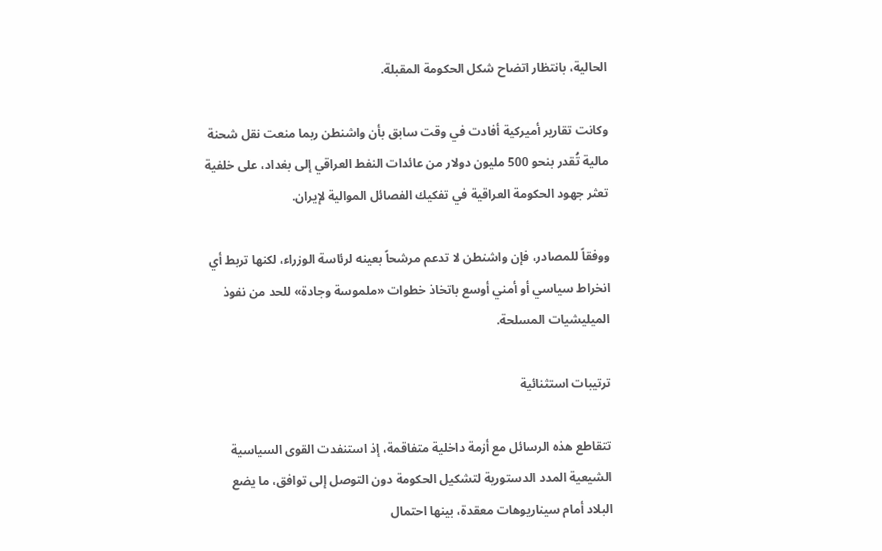الحالية، بانتظار اتضاح شكل الحكومة المقبلة.

وكانت تقارير أميركية أفادت في وقت سابق بأن واشنطن ربما منعت نقل شحنة مالية تُقدر بنحو 500 مليون دولار من عائدات النفط العراقي إلى بغداد، على خلفية تعثر جهود الحكومة العراقية في تفكيك الفصائل الموالية لإيران.

ووفقاً للمصادر، فإن واشنطن لا تدعم مرشحاً بعينه لرئاسة الوزراء، لكنها تربط أي انخراط سياسي أو أمني أوسع باتخاذ خطوات «ملموسة وجادة» للحد من نفوذ الميليشيات المسلحة.

ترتيبات استثنائية

تتقاطع هذه الرسائل مع أزمة داخلية متفاقمة، إذ استنفدت القوى السياسية الشيعية المدد الدستورية لتشكيل الحكومة دون التوصل إلى توافق، ما يضع البلاد أمام سيناريوهات معقدة، بينها احتمال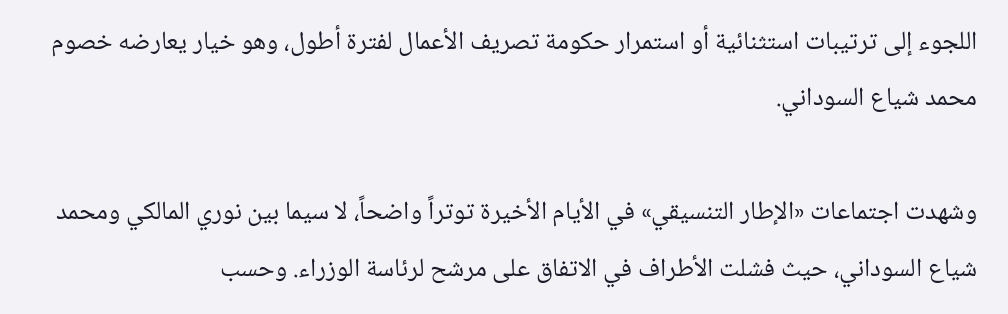اللجوء إلى ترتيبات استثنائية أو استمرار حكومة تصريف الأعمال لفترة أطول، وهو خيار يعارضه خصوم محمد شياع السوداني.

وشهدت اجتماعات «الإطار التنسيقي» في الأيام الأخيرة توتراً واضحاً، لا سيما بين نوري المالكي ومحمد شياع السوداني، حيث فشلت الأطراف في الاتفاق على مرشح لرئاسة الوزراء. وحسب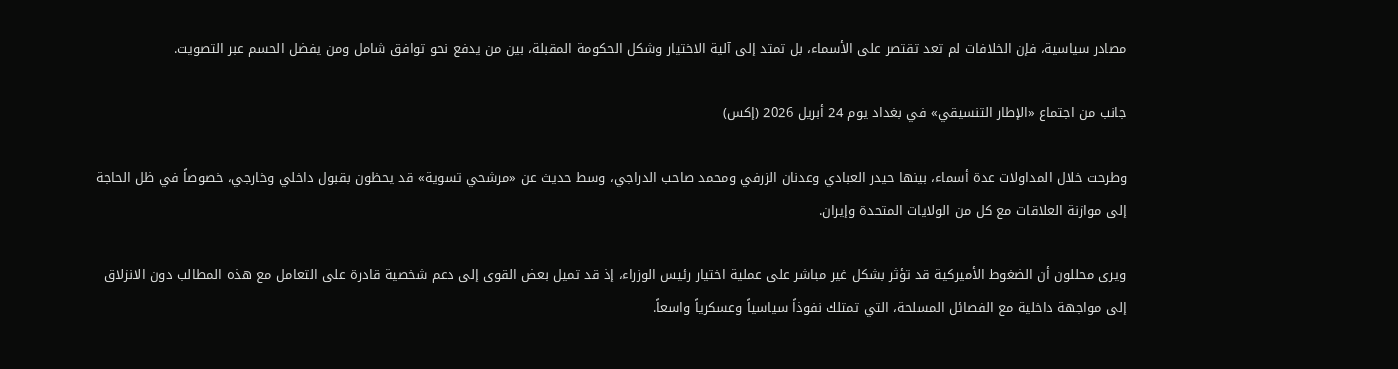مصادر سياسية، فإن الخلافات لم تعد تقتصر على الأسماء، بل تمتد إلى آلية الاختيار وشكل الحكومة المقبلة، بين من يدفع نحو توافق شامل ومن يفضل الحسم عبر التصويت.

جانب من اجتماع «الإطار التنسيقي» في بغداد يوم 24 أبريل 2026 (إكس)

وطرحت خلال المداولات عدة أسماء، بينها حيدر العبادي وعدنان الزرفي ومحمد صاحب الدراجي، وسط حديث عن «مرشحي تسوية» قد يحظون بقبول داخلي وخارجي، خصوصاً في ظل الحاجة إلى موازنة العلاقات مع كل من الولايات المتحدة وإيران.

ويرى محللون أن الضغوط الأميركية قد تؤثر بشكل غير مباشر على عملية اختيار رئيس الوزراء، إذ قد تميل بعض القوى إلى دعم شخصية قادرة على التعامل مع هذه المطالب دون الانزلاق إلى مواجهة داخلية مع الفصائل المسلحة، التي تمتلك نفوذاً سياسياً وعسكرياً واسعاً.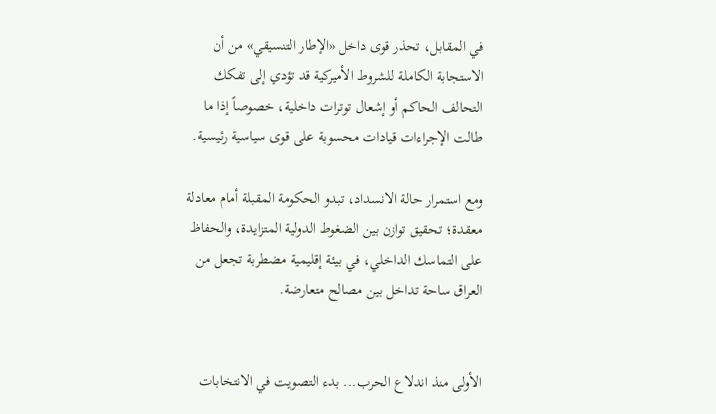في المقابل، تحذر قوى داخل «الإطار التنسيقي» من أن الاستجابة الكاملة للشروط الأميركية قد تؤدي إلى تفكك التحالف الحاكم أو إشعال توترات داخلية، خصوصاً إذا ما طالت الإجراءات قيادات محسوبة على قوى سياسية رئيسية.

ومع استمرار حالة الانسداد، تبدو الحكومة المقبلة أمام معادلة معقدة؛ تحقيق توازن بين الضغوط الدولية المتزايدة، والحفاظ على التماسك الداخلي، في بيئة إقليمية مضطربة تجعل من العراق ساحة تداخل بين مصالح متعارضة.


الأولى منذ اندلاع الحرب... بدء التصويت في الانتخابات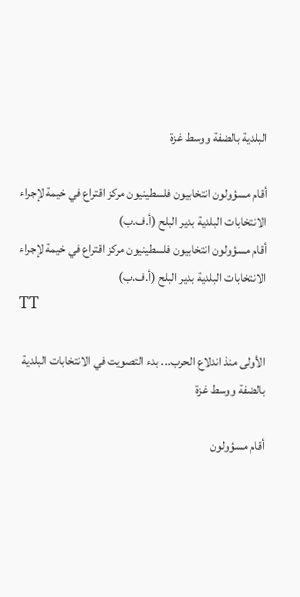البلدية بالضفة ووسط غزة

أقام مسؤولون انتخابيون فلسطينيون مركز اقتراع في خيمة لإجراء الانتخابات البلدية بدير البلح (أ.ف.ب)
أقام مسؤولون انتخابيون فلسطينيون مركز اقتراع في خيمة لإجراء الانتخابات البلدية بدير البلح (أ.ف.ب)
TT

الأولى منذ اندلاع الحرب... بدء التصويت في الانتخابات البلدية بالضفة ووسط غزة

أقام مسؤولون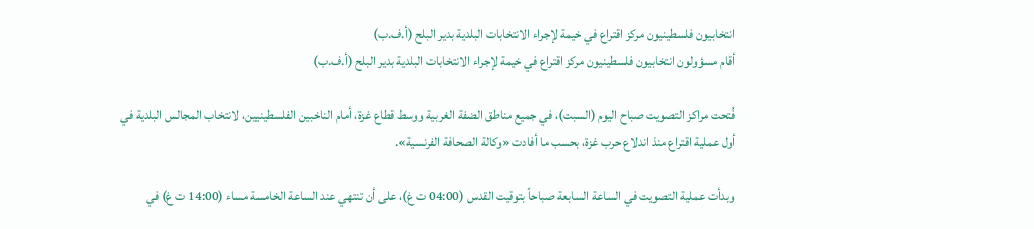انتخابيون فلسطينيون مركز اقتراع في خيمة لإجراء الانتخابات البلدية بدير البلح (أ.ف.ب)
أقام مسؤولون انتخابيون فلسطينيون مركز اقتراع في خيمة لإجراء الانتخابات البلدية بدير البلح (أ.ف.ب)

فُتحت مراكز التصويت صباح اليوم (السبت)، في جميع مناطق الضفة الغربية ووسط قطاع غزة، أمام الناخبين الفلسطينيين، لانتخاب المجالس البلدية في أول عملية اقتراع منذ اندلاع حرب غزة، بحسب ما أفادت «وكالة الصحافة الفرنسية».

وبدأت عملية التصويت في الساعة السابعة صباحاً بتوقيت القدس (04:00 ت غ)، على أن تنتهي عند الساعة الخامسة مساء (14:00 ت غ) في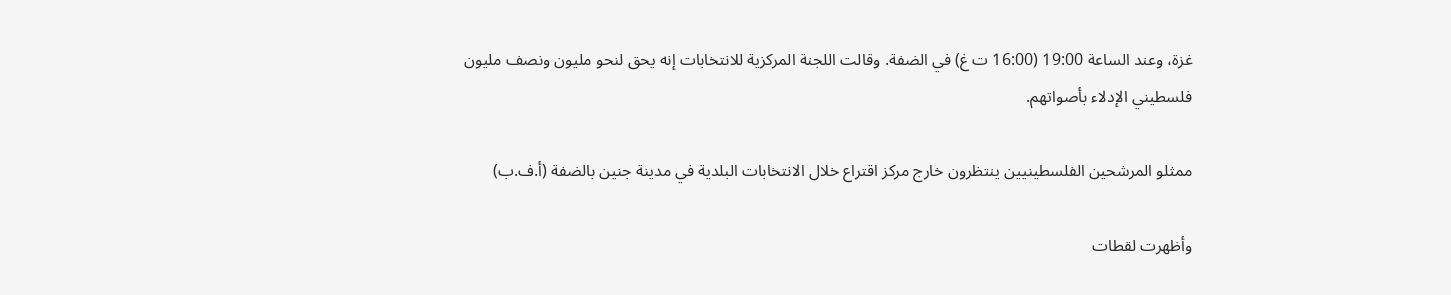غزة، وعند الساعة 19:00 (16:00 ت غ) في الضفة. وقالت اللجنة المركزية للانتخابات إنه يحق لنحو مليون ونصف مليون فلسطيني الإدلاء بأصواتهم.

ممثلو المرشحين الفلسطينيين ينتظرون خارج مركز اقتراع خلال الانتخابات البلدية في مدينة جنين بالضفة (أ.ف.ب)

وأظهرت لقطات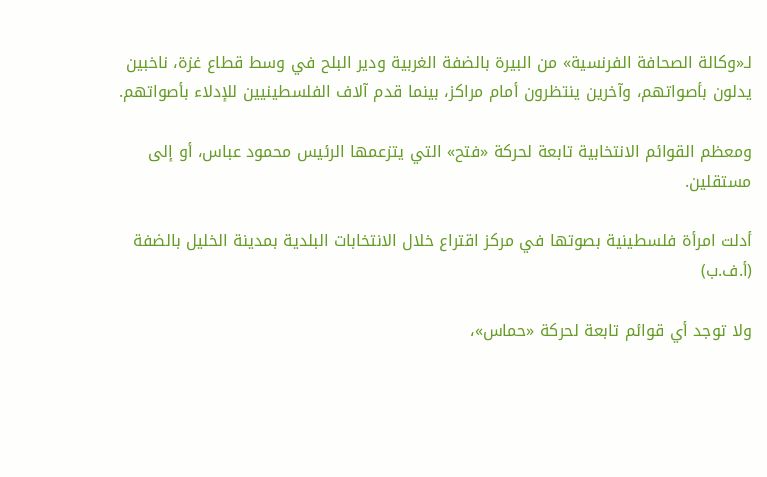لـ«وكالة الصحافة الفرنسية» من البيرة بالضفة الغربية ودير البلح في وسط قطاع غزة، ناخبين يدلون بأصواتهم، وآخرين ينتظرون أمام مراكز، بينما قدم آلاف الفلسطينيين للإدلاء بأصواتهم.

ومعظم القوائم الانتخابية تابعة لحركة «فتح» التي يتزعمها الرئيس محمود عباس، أو إلى مستقلين.

أدلت امرأة فلسطينية بصوتها في مركز اقتراع خلال الانتخابات البلدية بمدينة الخليل بالضفة (أ.ف.ب)

ولا توجد أي قوائم تابعة لحركة «حماس»،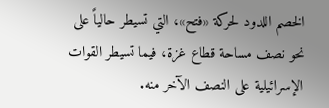الخصم اللدود لحركة «فتح»، التي تسيطر حالياً على نحو نصف مساحة قطاع غزة، فيما تسيطر القوات الإسرائيلية على النصف الآخر منه.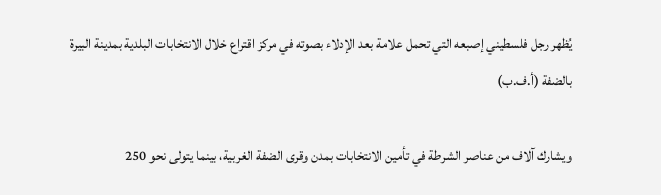يُظهر رجل فلسطيني إصبعه التي تحمل علامة بعد الإدلاء بصوته في مركز اقتراع خلال الانتخابات البلدية بمدينة البيرة بالضفة (أ.ف.ب)

ويشارك آلاف من عناصر الشرطة في تأمين الانتخابات بمدن وقرى الضفة الغربية، بينما يتولى نحو 250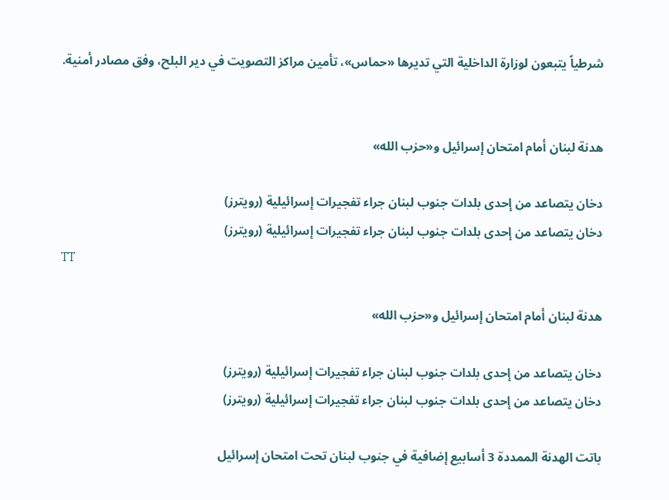شرطياً يتبعون لوزارة الداخلية التي تديرها «حماس»، تأمين مراكز التصويت في دير البلح، وفق مصادر أمنية.


هدنة لبنان أمام امتحان إسرائيل و«حزب الله»

دخان يتصاعد من إحدى بلدات جنوب لبنان جراء تفجيرات إسرائيلية (رويترز)
دخان يتصاعد من إحدى بلدات جنوب لبنان جراء تفجيرات إسرائيلية (رويترز)
TT

هدنة لبنان أمام امتحان إسرائيل و«حزب الله»

دخان يتصاعد من إحدى بلدات جنوب لبنان جراء تفجيرات إسرائيلية (رويترز)
دخان يتصاعد من إحدى بلدات جنوب لبنان جراء تفجيرات إسرائيلية (رويترز)

باتت الهدنة الممددة 3 أسابيع إضافية في جنوب لبنان تحت امتحان إسرائيل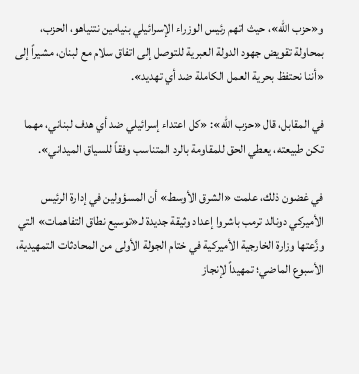و«حزب الله»، حيث اتهم رئيس الوزراء الإسرائيلي بنيامين نتنياهو، الحزب، بمحاولة تقويض جهود الدولة العبرية للتوصل إلى اتفاق سلام مع لبنان، مشيراً إلى «أننا نحتفظ بحرية العمل الكاملة ضد أي تهديد».

في المقابل، قال «حزب الله»: «كل اعتداء إسرائيلي ضد أي هدف لبناني، مهما تكن طبيعته، يعطي الحق للمقاومة بالرد المتناسب وفقاً للسياق الميداني».

في غضون ذلك، علمت «الشرق الأوسط» أن المسؤولين في إدارة الرئيس الأميركي دونالد ترمب باشروا إعداد وثيقة جديدة لـ«توسيع نطاق التفاهمات» التي وزَّعتها وزارة الخارجية الأميركية في ختام الجولة الأولى من المحادثات التمهيدية، الأسبوع الماضي؛ تمهيداً لإنجاز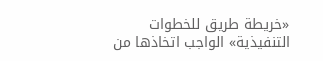«خريطة طريق للخطوات التنفيذية» الواجب اتخاذها من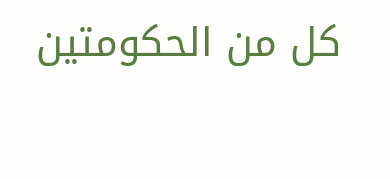كل من الحكومتين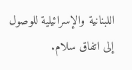اللبنانية والإسرائيلية للوصول إلى اتفاق سلام.